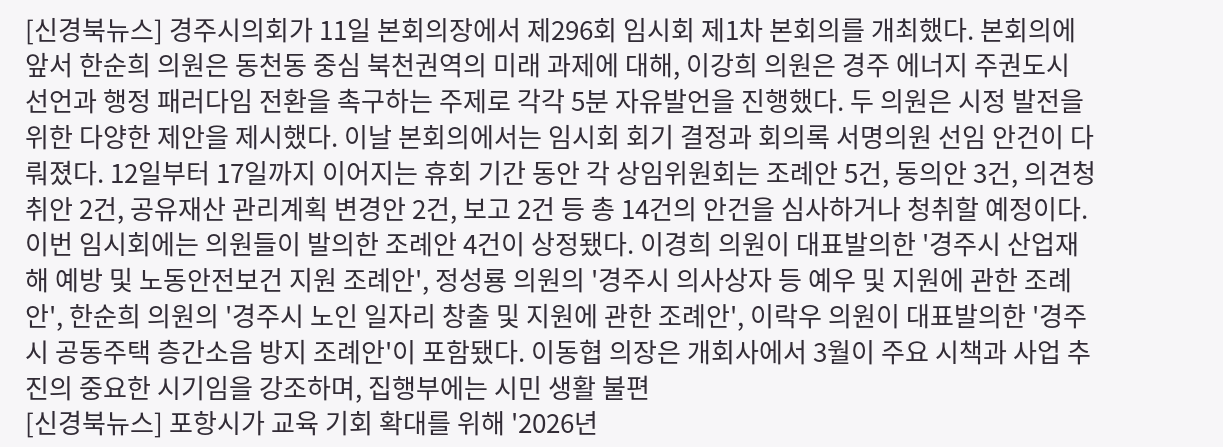[신경북뉴스] 경주시의회가 11일 본회의장에서 제296회 임시회 제1차 본회의를 개최했다. 본회의에 앞서 한순희 의원은 동천동 중심 북천권역의 미래 과제에 대해, 이강희 의원은 경주 에너지 주권도시 선언과 행정 패러다임 전환을 촉구하는 주제로 각각 5분 자유발언을 진행했다. 두 의원은 시정 발전을 위한 다양한 제안을 제시했다. 이날 본회의에서는 임시회 회기 결정과 회의록 서명의원 선임 안건이 다뤄졌다. 12일부터 17일까지 이어지는 휴회 기간 동안 각 상임위원회는 조례안 5건, 동의안 3건, 의견청취안 2건, 공유재산 관리계획 변경안 2건, 보고 2건 등 총 14건의 안건을 심사하거나 청취할 예정이다. 이번 임시회에는 의원들이 발의한 조례안 4건이 상정됐다. 이경희 의원이 대표발의한 '경주시 산업재해 예방 및 노동안전보건 지원 조례안', 정성룡 의원의 '경주시 의사상자 등 예우 및 지원에 관한 조례안', 한순희 의원의 '경주시 노인 일자리 창출 및 지원에 관한 조례안', 이락우 의원이 대표발의한 '경주시 공동주택 층간소음 방지 조례안'이 포함됐다. 이동협 의장은 개회사에서 3월이 주요 시책과 사업 추진의 중요한 시기임을 강조하며, 집행부에는 시민 생활 불편
[신경북뉴스] 포항시가 교육 기회 확대를 위해 '2026년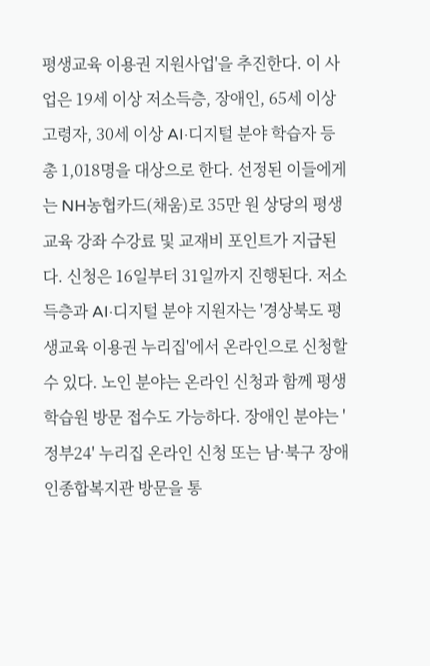평생교육 이용권 지원사업'을 추진한다. 이 사업은 19세 이상 저소득층, 장애인, 65세 이상 고령자, 30세 이상 AI·디지털 분야 학습자 등 총 1,018명을 대상으로 한다. 선정된 이들에게는 NH농협카드(채움)로 35만 원 상당의 평생교육 강좌 수강료 및 교재비 포인트가 지급된다. 신청은 16일부터 31일까지 진행된다. 저소득층과 AI·디지털 분야 지원자는 '경상북도 평생교육 이용권 누리집'에서 온라인으로 신청할 수 있다. 노인 분야는 온라인 신청과 함께 평생학습원 방문 접수도 가능하다. 장애인 분야는 '정부24' 누리집 온라인 신청 또는 남·북구 장애인종합복지관 방문을 통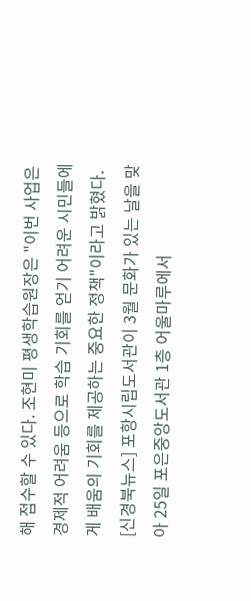해 접수할 수 있다. 조현미 평생학습원장은 "이번 사업은 경제적 어려움 등으로 학습 기회를 얻기 어려운 시민들에게 배움의 기회를 제공하는 중요한 정책"이라고 밝혔다.
[신경북뉴스] 포항시립도서관이 3월 문화가 있는 날을 맞아 25일 포은중앙도서관 1층 어울마루에서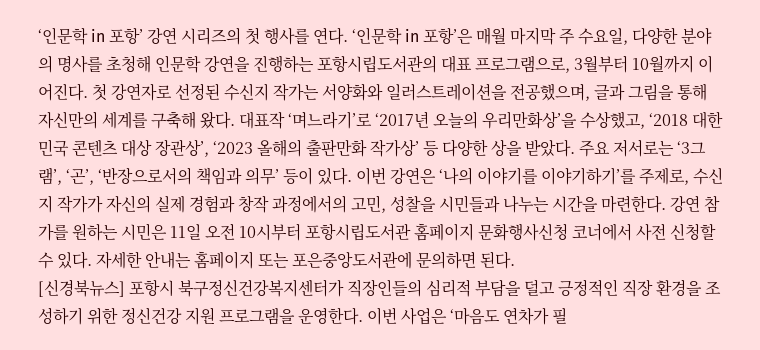‘인문학 in 포항’ 강연 시리즈의 첫 행사를 연다. ‘인문학 in 포항’은 매월 마지막 주 수요일, 다양한 분야의 명사를 초청해 인문학 강연을 진행하는 포항시립도서관의 대표 프로그램으로, 3월부터 10월까지 이어진다. 첫 강연자로 선정된 수신지 작가는 서양화와 일러스트레이션을 전공했으며, 글과 그림을 통해 자신만의 세계를 구축해 왔다. 대표작 ‘며느라기’로 ‘2017년 오늘의 우리만화상’을 수상했고, ‘2018 대한민국 콘텐츠 대상 장관상’, ‘2023 올해의 출판만화 작가상’ 등 다양한 상을 받았다. 주요 저서로는 ‘3그램’, ‘곤’, ‘반장으로서의 책임과 의무’ 등이 있다. 이번 강연은 ‘나의 이야기를 이야기하기’를 주제로, 수신지 작가가 자신의 실제 경험과 창작 과정에서의 고민, 성찰을 시민들과 나누는 시간을 마련한다. 강연 참가를 원하는 시민은 11일 오전 10시부터 포항시립도서관 홈페이지 문화행사신청 코너에서 사전 신청할 수 있다. 자세한 안내는 홈페이지 또는 포은중앙도서관에 문의하면 된다.
[신경북뉴스] 포항시 북구정신건강복지센터가 직장인들의 심리적 부담을 덜고 긍정적인 직장 환경을 조성하기 위한 정신건강 지원 프로그램을 운영한다. 이번 사업은 ‘마음도 연차가 필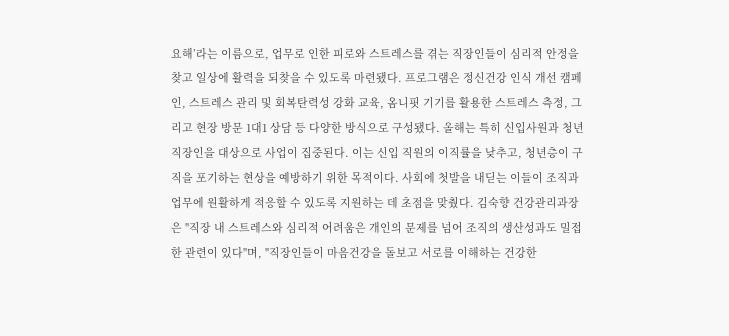요해’라는 이름으로, 업무로 인한 피로와 스트레스를 겪는 직장인들이 심리적 안정을 찾고 일상에 활력을 되찾을 수 있도록 마련됐다. 프로그램은 정신건강 인식 개선 캠페인, 스트레스 관리 및 회복탄력성 강화 교육, 옴니핏 기기를 활용한 스트레스 측정, 그리고 현장 방문 1대1 상담 등 다양한 방식으로 구성됐다. 올해는 특히 신입사원과 청년 직장인을 대상으로 사업이 집중된다. 이는 신입 직원의 이직률을 낮추고, 청년층이 구직을 포기하는 현상을 예방하기 위한 목적이다. 사회에 첫발을 내딛는 이들이 조직과 업무에 원활하게 적응할 수 있도록 지원하는 데 초점을 맞췄다. 김숙향 건강관리과장은 "직장 내 스트레스와 심리적 어려움은 개인의 문제를 넘어 조직의 생산성과도 밀접한 관련이 있다"며, "직장인들이 마음건강을 돌보고 서로를 이해하는 건강한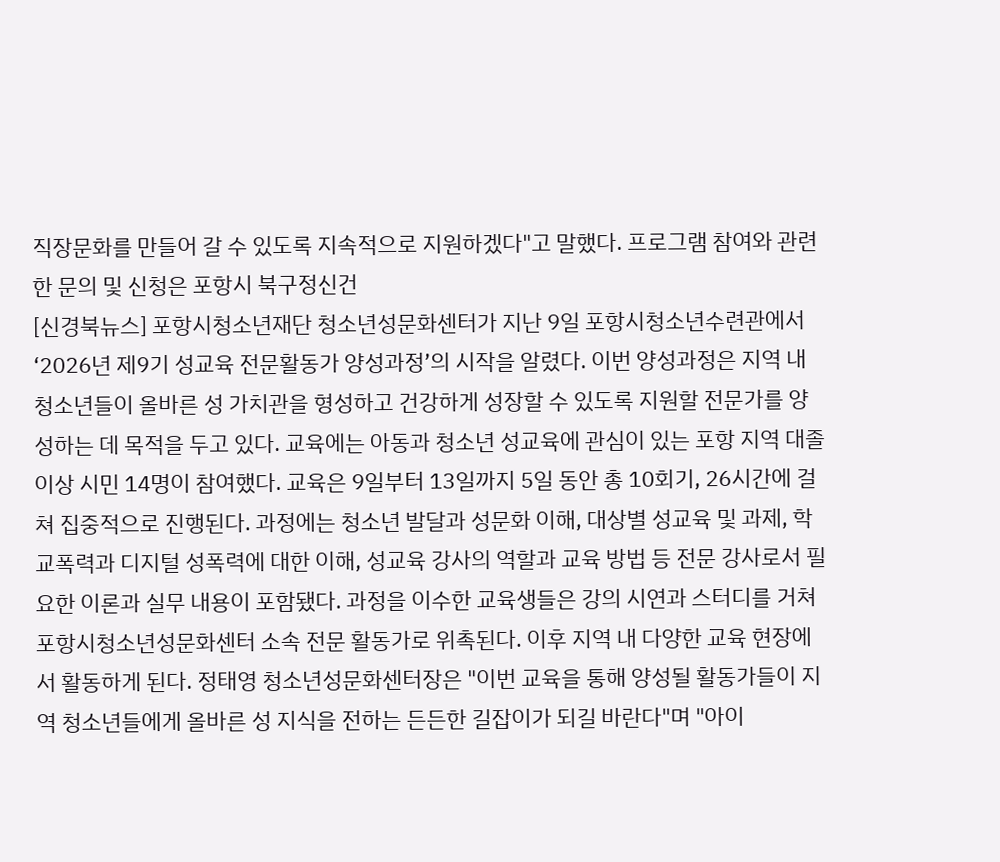직장문화를 만들어 갈 수 있도록 지속적으로 지원하겠다"고 말했다. 프로그램 참여와 관련한 문의 및 신청은 포항시 북구정신건
[신경북뉴스] 포항시청소년재단 청소년성문화센터가 지난 9일 포항시청소년수련관에서 ‘2026년 제9기 성교육 전문활동가 양성과정’의 시작을 알렸다. 이번 양성과정은 지역 내 청소년들이 올바른 성 가치관을 형성하고 건강하게 성장할 수 있도록 지원할 전문가를 양성하는 데 목적을 두고 있다. 교육에는 아동과 청소년 성교육에 관심이 있는 포항 지역 대졸 이상 시민 14명이 참여했다. 교육은 9일부터 13일까지 5일 동안 총 10회기, 26시간에 걸쳐 집중적으로 진행된다. 과정에는 청소년 발달과 성문화 이해, 대상별 성교육 및 과제, 학교폭력과 디지털 성폭력에 대한 이해, 성교육 강사의 역할과 교육 방법 등 전문 강사로서 필요한 이론과 실무 내용이 포함됐다. 과정을 이수한 교육생들은 강의 시연과 스터디를 거쳐 포항시청소년성문화센터 소속 전문 활동가로 위촉된다. 이후 지역 내 다양한 교육 현장에서 활동하게 된다. 정태영 청소년성문화센터장은 "이번 교육을 통해 양성될 활동가들이 지역 청소년들에게 올바른 성 지식을 전하는 든든한 길잡이가 되길 바란다"며 "아이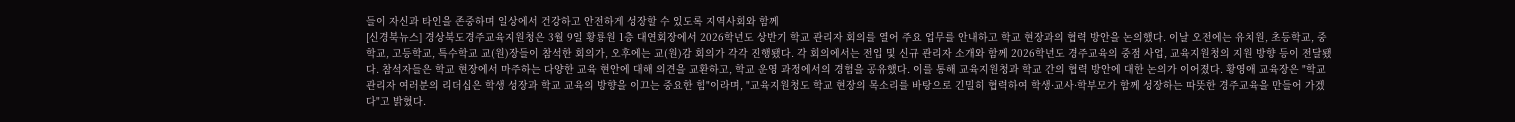들이 자신과 타인을 존중하며 일상에서 건강하고 안전하게 성장할 수 있도록 지역사회와 함께
[신경북뉴스] 경상북도경주교육지원청은 3월 9일 황룡원 1층 대연회장에서 2026학년도 상반기 학교 관리자 회의를 열어 주요 업무를 안내하고 학교 현장과의 협력 방안을 논의했다. 이날 오전에는 유치원, 초등학교, 중학교, 고등학교, 특수학교 교(원)장들이 참석한 회의가, 오후에는 교(원)감 회의가 각각 진행됐다. 각 회의에서는 전입 및 신규 관리자 소개와 함께 2026학년도 경주교육의 중점 사업, 교육지원청의 지원 방향 등이 전달됐다. 참석자들은 학교 현장에서 마주하는 다양한 교육 현안에 대해 의견을 교환하고, 학교 운영 과정에서의 경험을 공유했다. 이를 통해 교육지원청과 학교 간의 협력 방안에 대한 논의가 이어졌다. 황영애 교육장은 "학교 관리자 여러분의 리더십은 학생 성장과 학교 교육의 방향을 이끄는 중요한 힘"이라며, "교육지원청도 학교 현장의 목소리를 바탕으로 긴밀히 협력하여 학생·교사·학부모가 함께 성장하는 따뜻한 경주교육을 만들어 가겠다"고 밝혔다.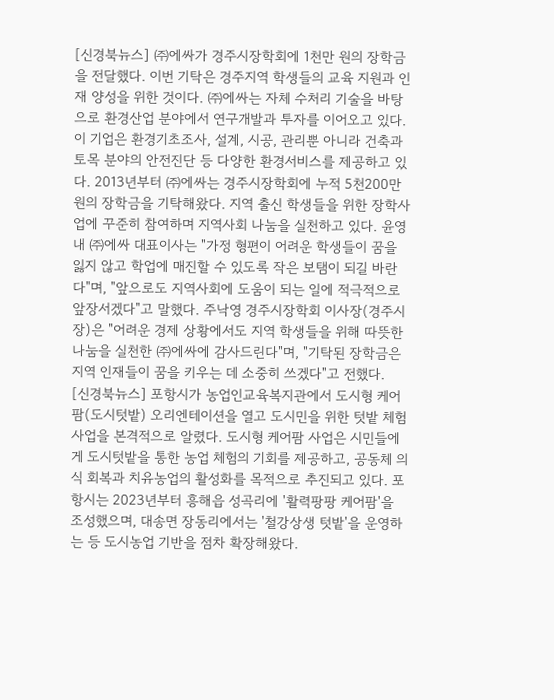[신경북뉴스] ㈜에싸가 경주시장학회에 1천만 원의 장학금을 전달했다. 이번 기탁은 경주지역 학생들의 교육 지원과 인재 양성을 위한 것이다. ㈜에싸는 자체 수처리 기술을 바탕으로 환경산업 분야에서 연구개발과 투자를 이어오고 있다. 이 기업은 환경기초조사, 설계, 시공, 관리뿐 아니라 건축과 토목 분야의 안전진단 등 다양한 환경서비스를 제공하고 있다. 2013년부터 ㈜에싸는 경주시장학회에 누적 5천200만 원의 장학금을 기탁해왔다. 지역 출신 학생들을 위한 장학사업에 꾸준히 참여하며 지역사회 나눔을 실천하고 있다. 윤영내 ㈜에싸 대표이사는 "가정 형편이 어려운 학생들이 꿈을 잃지 않고 학업에 매진할 수 있도록 작은 보탬이 되길 바란다"며, "앞으로도 지역사회에 도움이 되는 일에 적극적으로 앞장서겠다"고 말했다. 주낙영 경주시장학회 이사장(경주시장)은 "어려운 경제 상황에서도 지역 학생들을 위해 따뜻한 나눔을 실천한 ㈜에싸에 감사드린다"며, "기탁된 장학금은 지역 인재들이 꿈을 키우는 데 소중히 쓰겠다"고 전했다.
[신경북뉴스] 포항시가 농업인교육복지관에서 도시형 케어팜(도시텃밭) 오리엔테이션을 열고 도시민을 위한 텃밭 체험 사업을 본격적으로 알렸다. 도시형 케어팜 사업은 시민들에게 도시텃밭을 통한 농업 체험의 기회를 제공하고, 공동체 의식 회복과 치유농업의 활성화를 목적으로 추진되고 있다. 포항시는 2023년부터 흥해읍 성곡리에 '활력팡팡 케어팜'을 조성했으며, 대송면 장동리에서는 '철강상생 텃밭'을 운영하는 등 도시농업 기반을 점차 확장해왔다.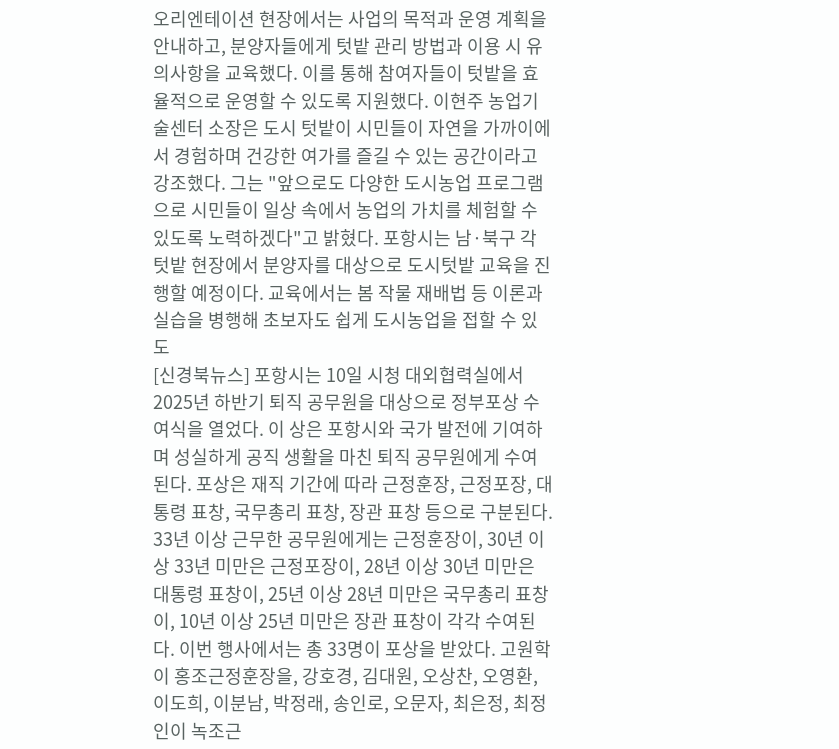오리엔테이션 현장에서는 사업의 목적과 운영 계획을 안내하고, 분양자들에게 텃밭 관리 방법과 이용 시 유의사항을 교육했다. 이를 통해 참여자들이 텃밭을 효율적으로 운영할 수 있도록 지원했다. 이현주 농업기술센터 소장은 도시 텃밭이 시민들이 자연을 가까이에서 경험하며 건강한 여가를 즐길 수 있는 공간이라고 강조했다. 그는 "앞으로도 다양한 도시농업 프로그램으로 시민들이 일상 속에서 농업의 가치를 체험할 수 있도록 노력하겠다"고 밝혔다. 포항시는 남·북구 각 텃밭 현장에서 분양자를 대상으로 도시텃밭 교육을 진행할 예정이다. 교육에서는 봄 작물 재배법 등 이론과 실습을 병행해 초보자도 쉽게 도시농업을 접할 수 있도
[신경북뉴스] 포항시는 10일 시청 대외협력실에서 2025년 하반기 퇴직 공무원을 대상으로 정부포상 수여식을 열었다. 이 상은 포항시와 국가 발전에 기여하며 성실하게 공직 생활을 마친 퇴직 공무원에게 수여된다. 포상은 재직 기간에 따라 근정훈장, 근정포장, 대통령 표창, 국무총리 표창, 장관 표창 등으로 구분된다. 33년 이상 근무한 공무원에게는 근정훈장이, 30년 이상 33년 미만은 근정포장이, 28년 이상 30년 미만은 대통령 표창이, 25년 이상 28년 미만은 국무총리 표창이, 10년 이상 25년 미만은 장관 표창이 각각 수여된다. 이번 행사에서는 총 33명이 포상을 받았다. 고원학이 홍조근정훈장을, 강호경, 김대원, 오상찬, 오영환, 이도희, 이분남, 박정래, 송인로, 오문자, 최은정, 최정인이 녹조근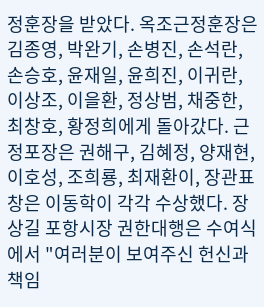정훈장을 받았다. 옥조근정훈장은 김종영, 박완기, 손병진, 손석란, 손승호, 윤재일, 윤희진, 이귀란, 이상조, 이을환, 정상범, 채중한, 최창호, 황정희에게 돌아갔다. 근정포장은 권해구, 김혜정, 양재현, 이호성, 조희룡, 최재환이, 장관표창은 이동학이 각각 수상했다. 장상길 포항시장 권한대행은 수여식에서 "여러분이 보여주신 헌신과 책임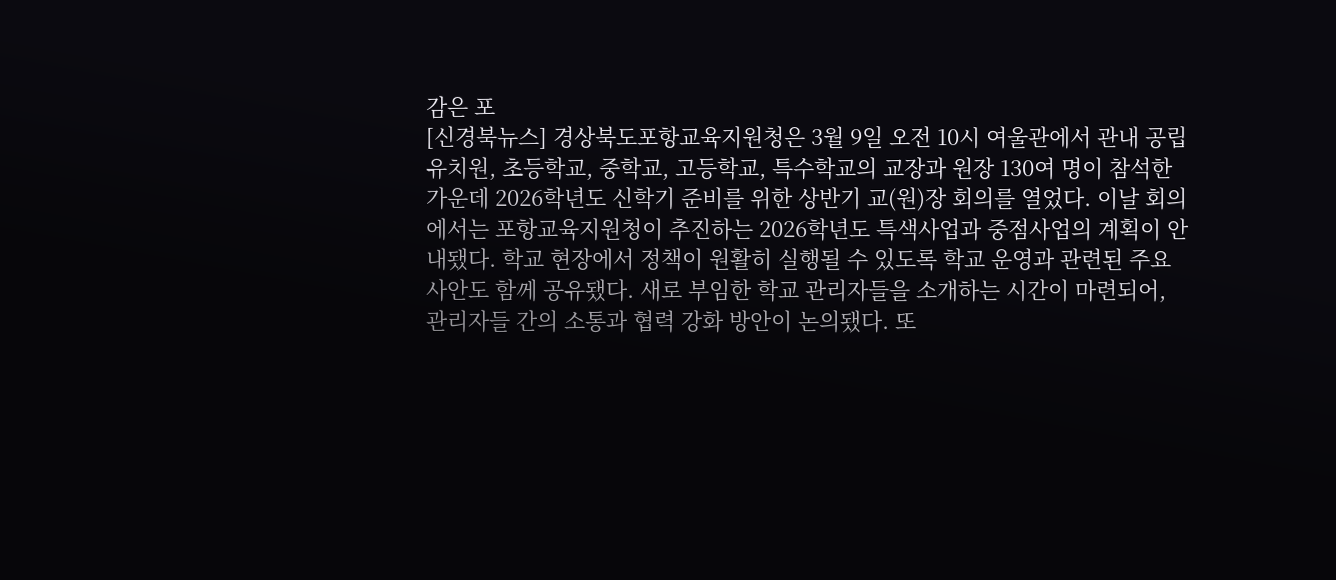감은 포
[신경북뉴스] 경상북도포항교육지원청은 3월 9일 오전 10시 여울관에서 관내 공립 유치원, 초등학교, 중학교, 고등학교, 특수학교의 교장과 원장 130여 명이 참석한 가운데 2026학년도 신학기 준비를 위한 상반기 교(원)장 회의를 열었다. 이날 회의에서는 포항교육지원청이 추진하는 2026학년도 특색사업과 중점사업의 계획이 안내됐다. 학교 현장에서 정책이 원활히 실행될 수 있도록 학교 운영과 관련된 주요 사안도 함께 공유됐다. 새로 부임한 학교 관리자들을 소개하는 시간이 마련되어, 관리자들 간의 소통과 협력 강화 방안이 논의됐다. 또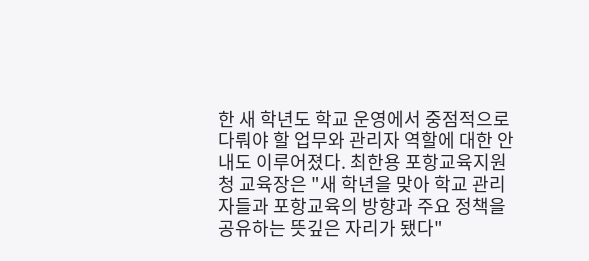한 새 학년도 학교 운영에서 중점적으로 다뤄야 할 업무와 관리자 역할에 대한 안내도 이루어졌다. 최한용 포항교육지원청 교육장은 "새 학년을 맞아 학교 관리자들과 포항교육의 방향과 주요 정책을 공유하는 뜻깊은 자리가 됐다"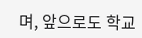며, 앞으로도 학교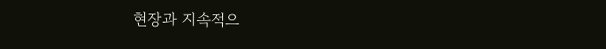현장과 지속적으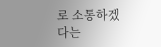로 소통하겠다는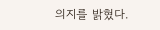의지를 밝혔다.